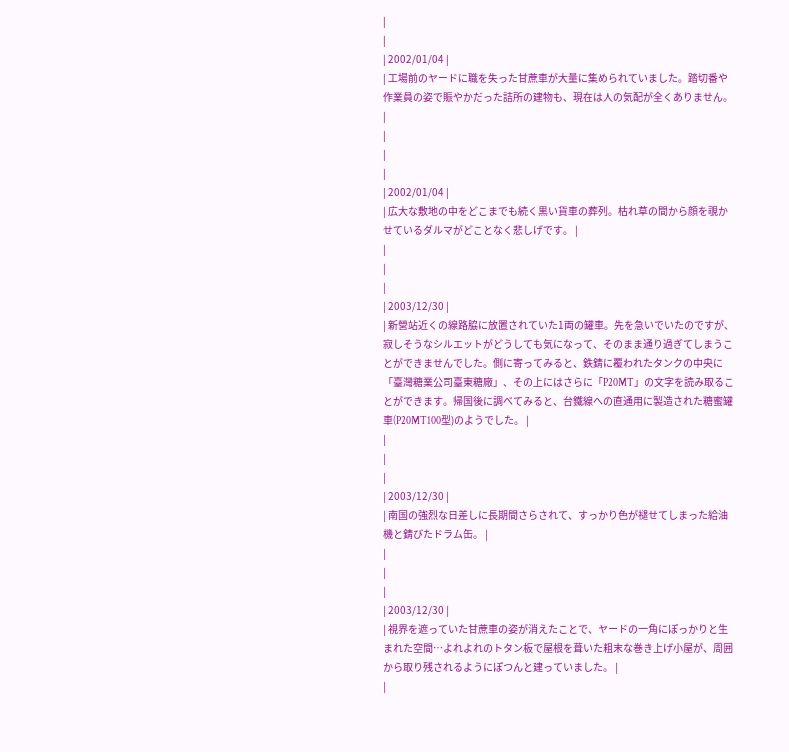|
|
| 2002/01/04 |
| 工場前のヤードに職を失った甘蔗車が大量に集められていました。踏切番や作業員の姿で賑やかだった詰所の建物も、現在は人の気配が全くありません。 |
|
|
|
| 2002/01/04 |
| 広大な敷地の中をどこまでも続く黒い貨車の葬列。枯れ草の間から顔を覗かせているダルマがどことなく悲しげです。 |
|
|
|
| 2003/12/30 |
| 新營站近くの線路脇に放置されていた1両の罐車。先を急いでいたのですが、寂しそうなシルエットがどうしても気になって、そのまま通り過ぎてしまうことができませんでした。側に寄ってみると、鉄錆に覆われたタンクの中央に「臺灣糖業公司臺東糖廠」、その上にはさらに「P20MT」の文字を読み取ることができます。帰国後に調べてみると、台鐵線への直通用に製造された糖蜜罐車(P20MT100型)のようでした。 |
|
|
|
| 2003/12/30 |
| 南国の強烈な日差しに長期間さらされて、すっかり色が褪せてしまった給油機と錆びたドラム缶。 |
|
|
|
| 2003/12/30 |
| 視界を遮っていた甘蔗車の姿が消えたことで、ヤードの一角にぽっかりと生まれた空間…よれよれのトタン板で屋根を葺いた粗末な巻き上げ小屋が、周囲から取り残されるようにぽつんと建っていました。 |
|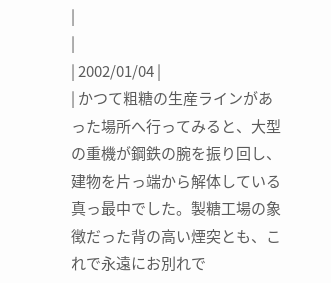|
|
| 2002/01/04 |
| かつて粗糖の生産ラインがあった場所へ行ってみると、大型の重機が鋼鉄の腕を振り回し、建物を片っ端から解体している真っ最中でした。製糖工場の象徴だった背の高い煙突とも、これで永遠にお別れで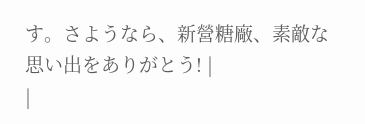す。さようなら、新營糖廠、素敵な思い出をありがとう! |
|